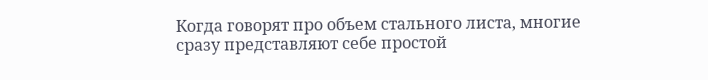Когда говорят про объем стального листа, многие сразу представляют себе простой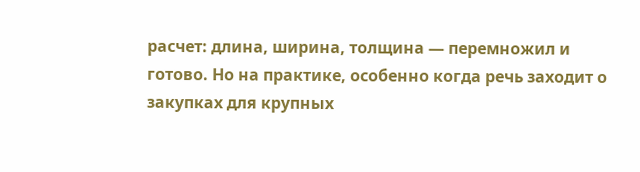расчет: длина, ширина, толщина — перемножил и готово. Но на практике, особенно когда речь заходит о закупках для крупных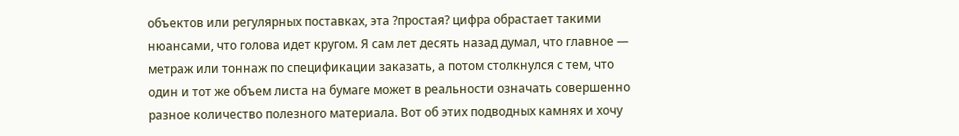объектов или регулярных поставках, эта ?простая? цифра обрастает такими нюансами, что голова идет кругом. Я сам лет десять назад думал, что главное — метраж или тоннаж по спецификации заказать, а потом столкнулся с тем, что один и тот же объем листа на бумаге может в реальности означать совершенно разное количество полезного материала. Вот об этих подводных камнях и хочу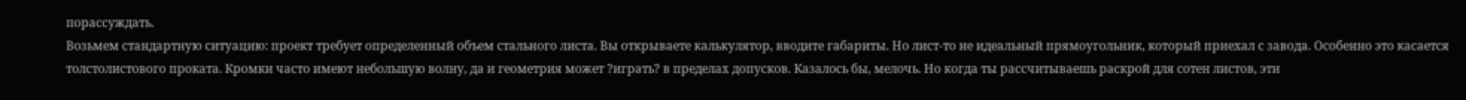порассуждать.
Возьмем стандартную ситуацию: проект требует определенный объем стального листа. Вы открываете калькулятор, вводите габариты. Но лист-то не идеальный прямоугольник, который приехал с завода. Особенно это касается толстолистового проката. Кромки часто имеют небольшую волну, да и геометрия может ?играть? в пределах допусков. Казалось бы, мелочь. Но когда ты рассчитываешь раскрой для сотен листов, эти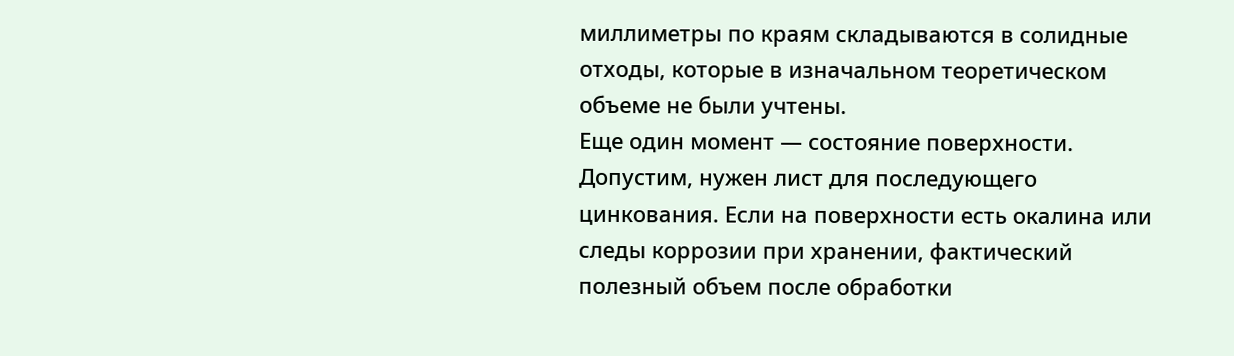миллиметры по краям складываются в солидные отходы, которые в изначальном теоретическом объеме не были учтены.
Еще один момент — состояние поверхности. Допустим, нужен лист для последующего цинкования. Если на поверхности есть окалина или следы коррозии при хранении, фактический полезный объем после обработки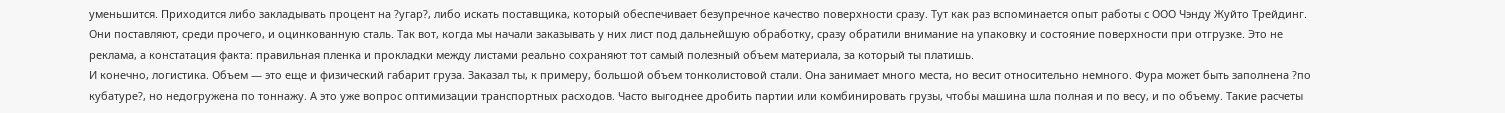уменьшится. Приходится либо закладывать процент на ?угар?, либо искать поставщика, который обеспечивает безупречное качество поверхности сразу. Тут как раз вспоминается опыт работы с ООО Чэнду Жуйто Трейдинг. Они поставляют, среди прочего, и оцинкованную сталь. Так вот, когда мы начали заказывать у них лист под дальнейшую обработку, сразу обратили внимание на упаковку и состояние поверхности при отгрузке. Это не реклама, а констатация факта: правильная пленка и прокладки между листами реально сохраняют тот самый полезный объем материала, за который ты платишь.
И конечно, логистика. Объем — это еще и физический габарит груза. Заказал ты, к примеру, большой объем тонколистовой стали. Она занимает много места, но весит относительно немного. Фура может быть заполнена ?по кубатуре?, но недогружена по тоннажу. А это уже вопрос оптимизации транспортных расходов. Часто выгоднее дробить партии или комбинировать грузы, чтобы машина шла полная и по весу, и по объему. Такие расчеты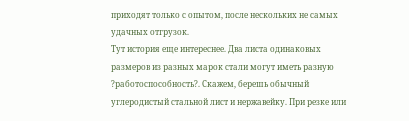приходят только с опытом, после нескольких не самых удачных отгрузок.
Тут история еще интереснее. Два листа одинаковых размеров из разных марок стали могут иметь разную ?работоспособность?. Скажем, берешь обычный углеродистый стальной лист и нержавейку. При резке или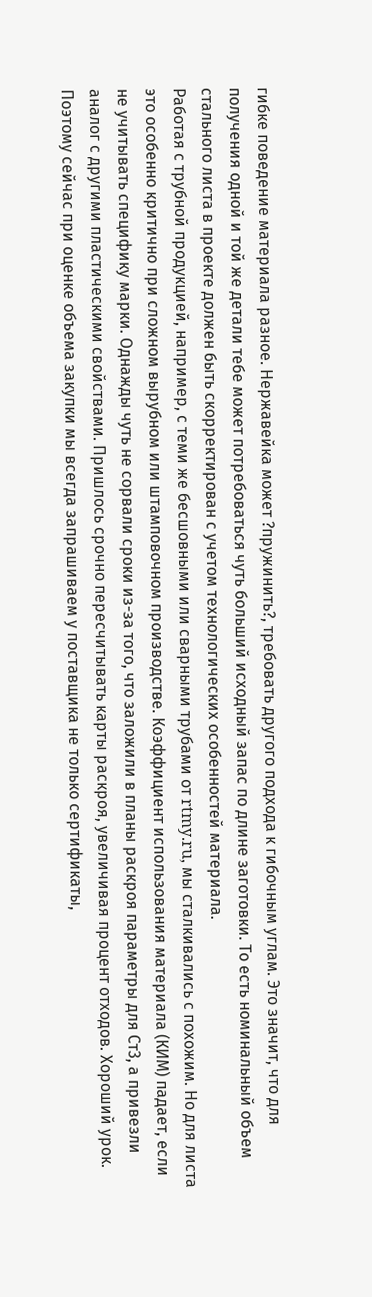гибке поведение материала разное. Нержавейка может ?пружинить?, требовать другого подхода к гибочным углам. Это значит, что для получения одной и той же детали тебе может потребоваться чуть больший исходный запас по длине заготовки. То есть номинальный объем стального листа в проекте должен быть скорректирован с учетом технологических особенностей материала.
Работая с трубной продукцией, например, с теми же бесшовными или сварными трубами от rtmy.ru, мы сталкивались с похожим. Но для листа это особенно критично при сложном вырубном или штамповочном производстве. Коэффициент использования материала (КИМ) падает, если не учитывать специфику марки. Однажды чуть не сорвали сроки из-за того, что заложили в планы раскроя параметры для Ст3, а привезли аналог с другими пластическими свойствами. Пришлось срочно пересчитывать карты раскроя, увеличивая процент отходов. Хороший урок.
Поэтому сейчас при оценке объема закупки мы всегда запрашиваем у поставщика не только сертификаты,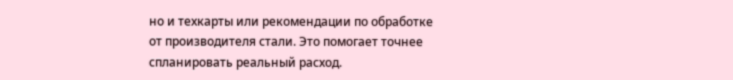но и техкарты или рекомендации по обработке от производителя стали. Это помогает точнее спланировать реальный расход.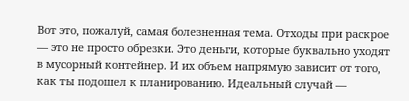Вот это, пожалуй, самая болезненная тема. Отходы при раскрое — это не просто обрезки. Это деньги, которые буквально уходят в мусорный контейнер. И их объем напрямую зависит от того, как ты подошел к планированию. Идеальный случай —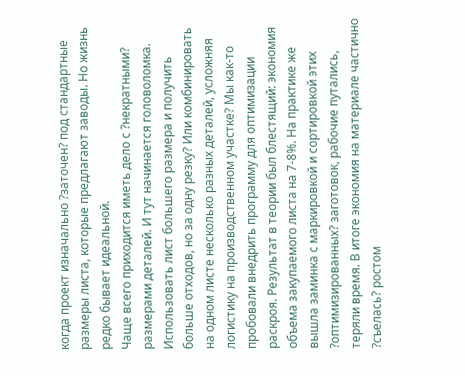когда проект изначально ?заточен? под стандартные размеры листа, которые предлагают заводы. Но жизнь редко бывает идеальной.
Чаще всего приходится иметь дело с ?некратными? размерами деталей. И тут начинается головоломка. Использовать лист большего размера и получить больше отходов, но за одну резку? Или комбинировать на одном листе несколько разных деталей, усложняя логистику на производственном участке? Мы как-то пробовали внедрить программу для оптимизации раскроя. Результат в теории был блестящий: экономия объема закупаемого листа на 7-8%. На практике же вышла заминка с маркировкой и сортировкой этих ?оптимизированных? заготовок, рабочие путались, теряли время. В итоге экономия на материале частично ?съелась? ростом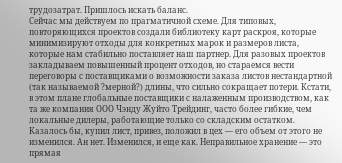трудозатрат. Пришлось искать баланс.
Сейчас мы действуем по прагматичной схеме. Для типовых, повторяющихся проектов создали библиотеку карт раскроя, которые минимизируют отходы для конкретных марок и размеров листа, которые нам стабильно поставляет наш партнер. Для разовых проектов закладываем повышенный процент отходов, но стараемся вести переговоры с поставщиками о возможности заказа листов нестандартной (так называемой ?мерной?) длины, что сильно сокращает потери. Кстати, в этом плане глобальные поставщики с налаженным производством, как та же компания ООО Чэнду Жуйто Трейдинг, часто более гибкие, чем локальные дилеры, работающие только со складским остатком.
Казалось бы, купил лист, привез, положил в цех — его объем от этого не изменился. Ан нет. Изменился, и еще как. Неправильное хранение — это прямая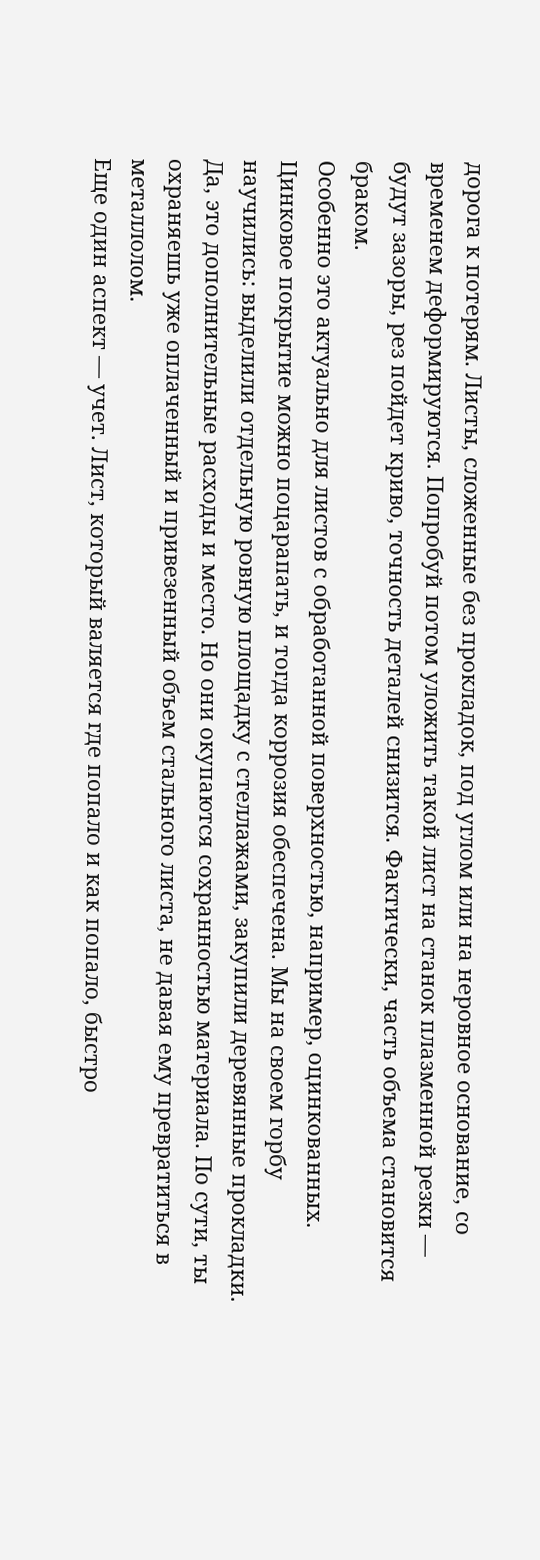дорога к потерям. Листы, сложенные без прокладок, под углом или на неровное основание, со временем деформируются. Попробуй потом уложить такой лист на станок плазменной резки — будут зазоры, рез пойдет криво, точность деталей снизится. Фактически, часть объема становится браком.
Особенно это актуально для листов с обработанной поверхностью, например, оцинкованных. Цинковое покрытие можно поцарапать, и тогда коррозия обеспечена. Мы на своем горбу научились: выделили отдельную ровную площадку с стеллажами, закупили деревянные прокладки. Да, это дополнительные расходы и место. Но они окупаются сохранностью материала. По сути, ты охраняешь уже оплаченный и привезенный объем стального листа, не давая ему превратиться в металлолом.
Еще один аспект — учет. Лист, который валяется где попало и как попало, быстро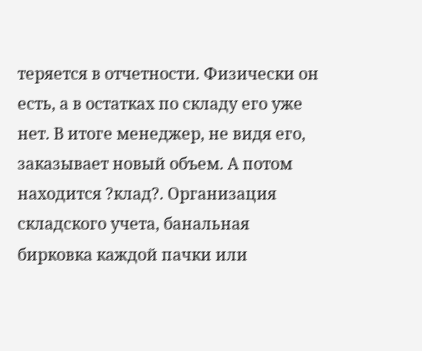теряется в отчетности. Физически он есть, а в остатках по складу его уже нет. В итоге менеджер, не видя его, заказывает новый объем. А потом находится ?клад?. Организация складского учета, банальная бирковка каждой пачки или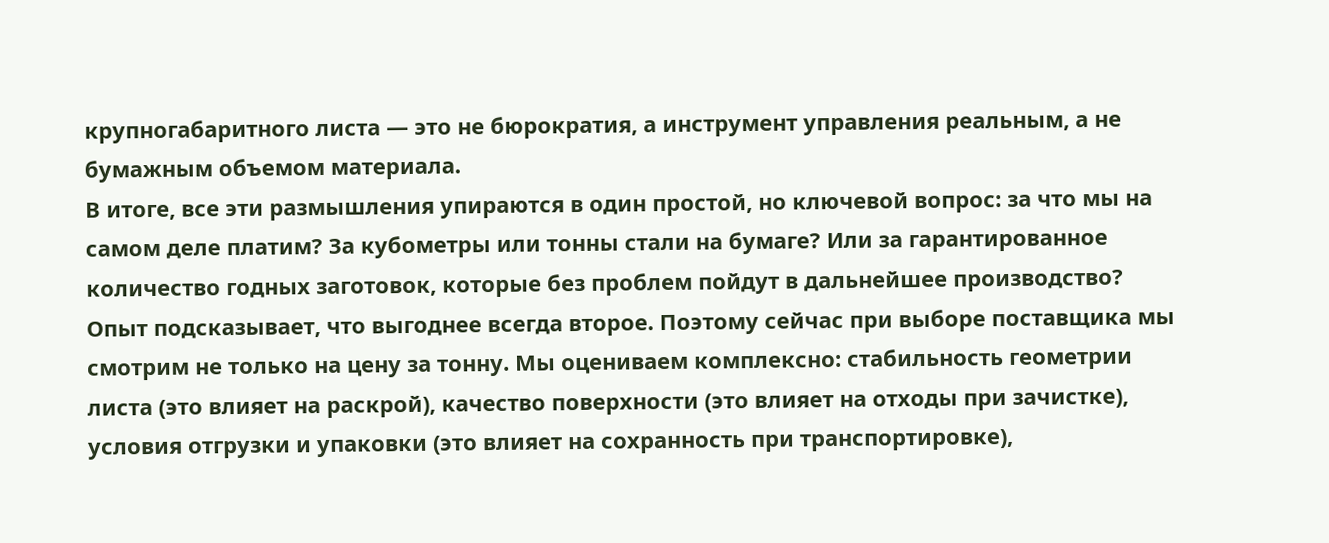крупногабаритного листа — это не бюрократия, а инструмент управления реальным, а не бумажным объемом материала.
В итоге, все эти размышления упираются в один простой, но ключевой вопрос: за что мы на самом деле платим? За кубометры или тонны стали на бумаге? Или за гарантированное количество годных заготовок, которые без проблем пойдут в дальнейшее производство?
Опыт подсказывает, что выгоднее всегда второе. Поэтому сейчас при выборе поставщика мы смотрим не только на цену за тонну. Мы оцениваем комплексно: стабильность геометрии листа (это влияет на раскрой), качество поверхности (это влияет на отходы при зачистке), условия отгрузки и упаковки (это влияет на сохранность при транспортировке),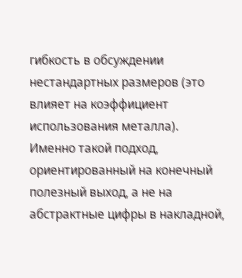гибкость в обсуждении нестандартных размеров (это влияет на коэффициент использования металла).
Именно такой подход, ориентированный на конечный полезный выход, а не на абстрактные цифры в накладной,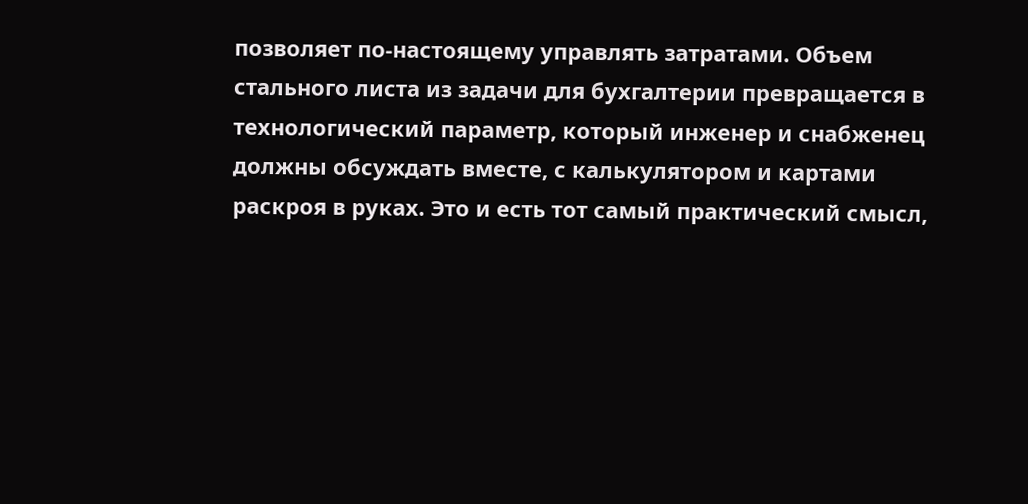позволяет по-настоящему управлять затратами. Объем стального листа из задачи для бухгалтерии превращается в технологический параметр, который инженер и снабженец должны обсуждать вместе, с калькулятором и картами раскроя в руках. Это и есть тот самый практический смысл,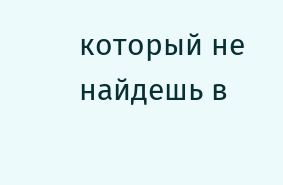который не найдешь в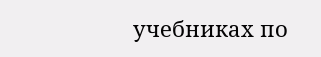учебниках по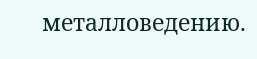металловедению.